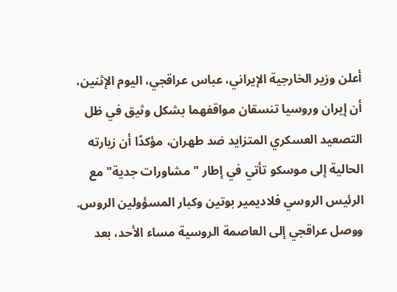أعلن وزير الخارجية الإيراني، عباس عراقجي، اليوم الإثنين، أن إيران وروسيا تنسقان مواقفهما بشكل وثيق في ظل التصعيد العسكري المتزايد ضد طهران، مؤكدًا أن زيارته الحالية إلى موسكو تأتي في إطار "مشاورات جدية" مع الرئيس الروسي فلاديمير بوتين وكبار المسؤولين الروس.
ووصل عراقجي إلى العاصمة الروسية مساء الأحد، بعد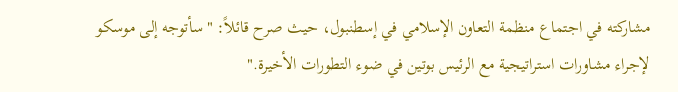مشاركته في اجتماع منظمة التعاون الإسلامي في إسطنبول، حيث صرح قائلاً: "سأتوجه إلى موسكو لإجراء مشاورات استراتيجية مع الرئيس بوتين في ضوء التطورات الأخيرة."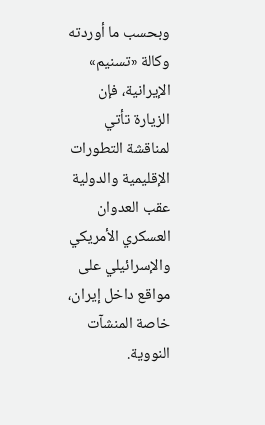وبحسب ما أوردته وكالة «تسنيم» الإيرانية، فإن الزيارة تأتي لمناقشة التطورات الإقليمية والدولية عقب العدوان العسكري الأمريكي والإسرائيلي على مواقع داخل إيران، خاصة المنشآت النووية.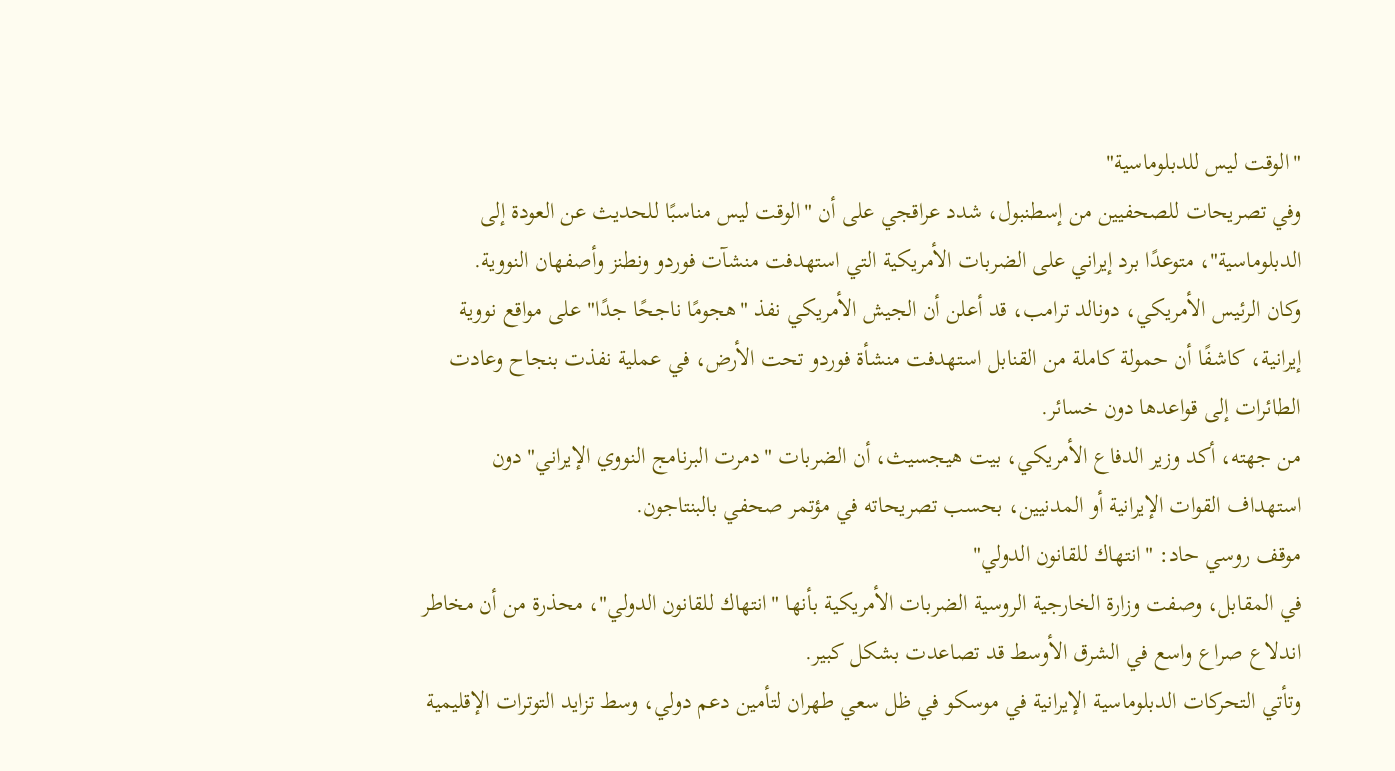"الوقت ليس للدبلوماسية"
وفي تصريحات للصحفيين من إسطنبول، شدد عراقجي على أن "الوقت ليس مناسبًا للحديث عن العودة إلى الدبلوماسية"، متوعدًا برد إيراني على الضربات الأمريكية التي استهدفت منشآت فوردو ونطنز وأصفهان النووية.
وكان الرئيس الأمريكي، دونالد ترامب، قد أعلن أن الجيش الأمريكي نفذ "هجومًا ناجحًا جدًا" على مواقع نووية إيرانية، كاشفًا أن حمولة كاملة من القنابل استهدفت منشأة فوردو تحت الأرض، في عملية نفذت بنجاح وعادت الطائرات إلى قواعدها دون خسائر.
من جهته، أكد وزير الدفاع الأمريكي، بيت هيجسيث، أن الضربات "دمرت البرنامج النووي الإيراني" دون استهداف القوات الإيرانية أو المدنيين، بحسب تصريحاته في مؤتمر صحفي بالبنتاجون.
موقف روسي حاد: "انتهاك للقانون الدولي"
في المقابل، وصفت وزارة الخارجية الروسية الضربات الأمريكية بأنها "انتهاك للقانون الدولي"، محذرة من أن مخاطر اندلاع صراع واسع في الشرق الأوسط قد تصاعدت بشكل كبير.
وتأتي التحركات الدبلوماسية الإيرانية في موسكو في ظل سعي طهران لتأمين دعم دولي، وسط تزايد التوترات الإقليمية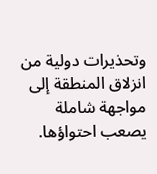وتحذيرات دولية من انزلاق المنطقة إلى مواجهة شاملة يصعب احتواؤها.